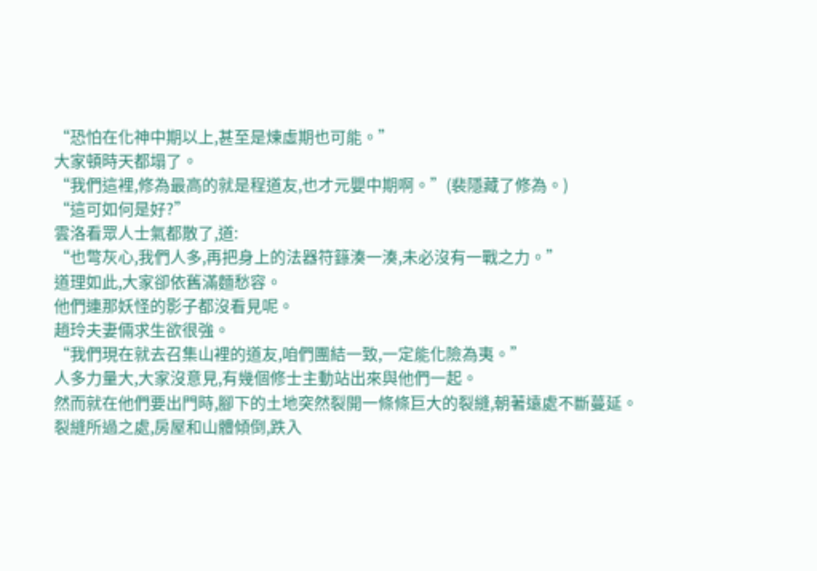“恐怕在化神中期以上,甚至是煉虛期也可能。”
大家頓時天都塌了。
“我們這裡,修為最高的就是程道友,也才元嬰中期啊。”(裴隱藏了修為。)
“這可如何是好?”
雲洛看眾人士氣都散了,道:
“也彆灰心,我們人多,再把身上的法器符籙湊一湊,未必沒有一戰之力。”
道理如此,大家卻依舊滿麵愁容。
他們連那妖怪的影子都沒看見呢。
趙玲夫妻倆求生欲很強。
“我們現在就去召集山裡的道友,咱們團結一致,一定能化險為夷。”
人多力量大,大家沒意見,有幾個修士主動站出來與他們一起。
然而就在他們要出門時,腳下的土地突然裂開一條條巨大的裂縫,朝著遠處不斷蔓延。
裂縫所過之處,房屋和山體傾倒,跌入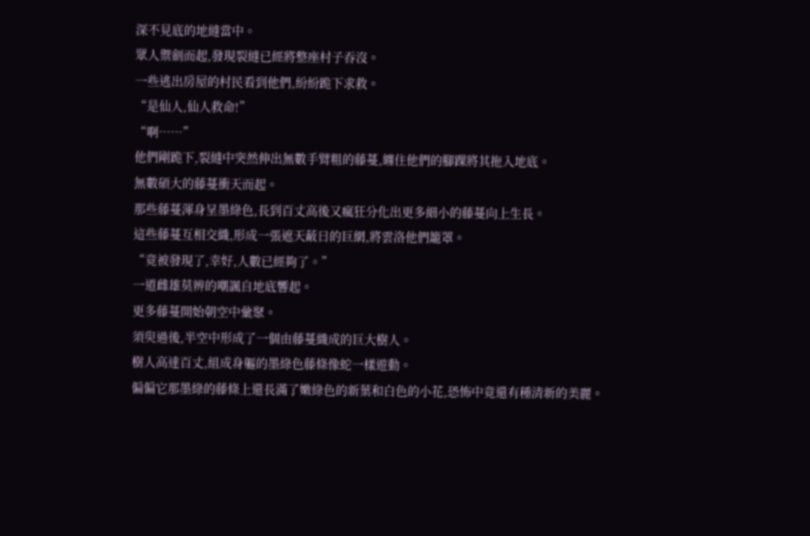深不見底的地縫當中。
眾人禦劍而起,發現裂縫已經將整座村子吞沒。
一些逃出房屋的村民看到他們,紛紛跪下求救。
“是仙人,仙人救命!”
“啊……”
他們剛跪下,裂縫中突然伸出無數手臂粗的藤蔓,纏住他們的腳踝將其拖入地底。
無數碩大的藤蔓衝天而起。
那些藤蔓渾身呈墨綠色,長到百丈高後又瘋狂分化出更多細小的藤蔓向上生長。
這些藤蔓互相交織,形成一張遮天蔽日的巨網,將雲洛他們籠罩。
“竟被發現了,幸好,人數已經夠了。”
一道雌雄莫辨的嘲諷自地底響起。
更多藤蔓開始朝空中彙聚。
須臾過後,半空中形成了一個由藤蔓織成的巨大樹人。
樹人高達百丈,組成身軀的墨綠色藤條像蛇一樣遊動。
偏偏它那墨綠的藤條上還長滿了嫩綠色的新葉和白色的小花,恐怖中竟還有種清新的美麗。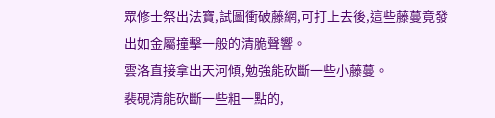眾修士祭出法寶,試圖衝破藤網,可打上去後,這些藤蔓竟發出如金屬撞擊一般的清脆聲響。
雲洛直接拿出天河傾,勉強能砍斷一些小藤蔓。
裴硯清能砍斷一些粗一點的,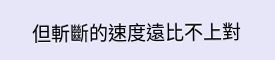但斬斷的速度遠比不上對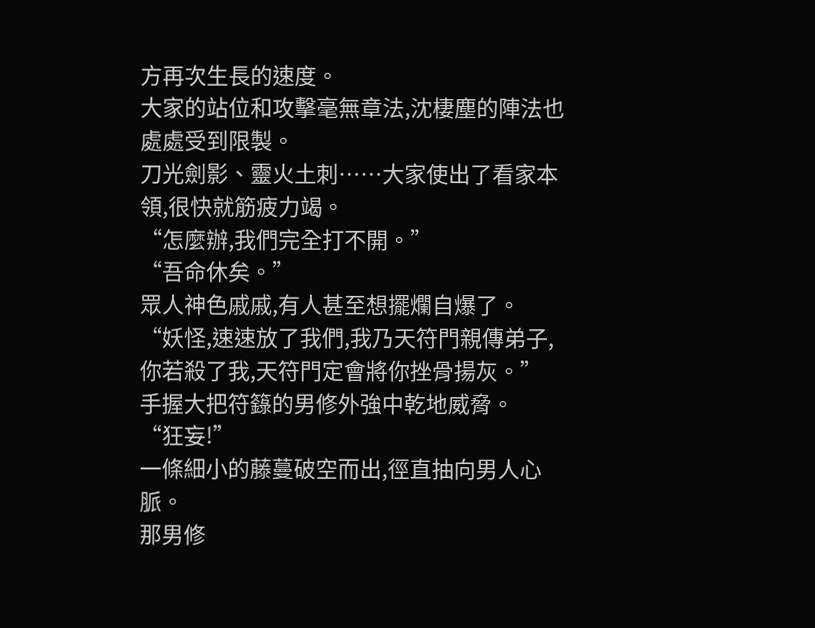方再次生長的速度。
大家的站位和攻擊毫無章法,沈棲塵的陣法也處處受到限製。
刀光劍影、靈火土刺……大家使出了看家本領,很快就筋疲力竭。
“怎麼辦,我們完全打不開。”
“吾命休矣。”
眾人神色戚戚,有人甚至想擺爛自爆了。
“妖怪,速速放了我們,我乃天符門親傳弟子,你若殺了我,天符門定會將你挫骨揚灰。”
手握大把符籙的男修外強中乾地威脅。
“狂妄!”
一條細小的藤蔓破空而出,徑直抽向男人心脈。
那男修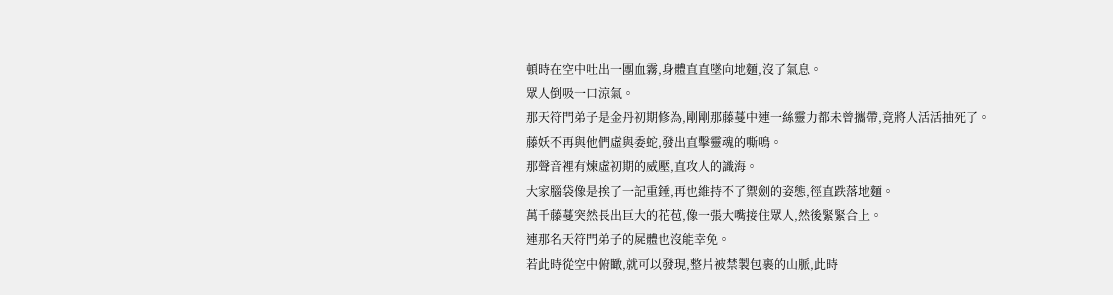頓時在空中吐出一團血霧,身體直直墜向地麵,沒了氣息。
眾人倒吸一口涼氣。
那天符門弟子是金丹初期修為,剛剛那藤蔓中連一絲靈力都未曾攜帶,竟將人活活抽死了。
藤妖不再與他們虛與委蛇,發出直擊靈魂的嘶鳴。
那聲音裡有煉虛初期的威壓,直攻人的識海。
大家腦袋像是挨了一記重錘,再也維持不了禦劍的姿態,徑直跌落地麵。
萬千藤蔓突然長出巨大的花苞,像一張大嘴接住眾人,然後緊緊合上。
連那名天符門弟子的屍體也沒能幸免。
若此時從空中俯瞰,就可以發現,整片被禁製包裹的山脈,此時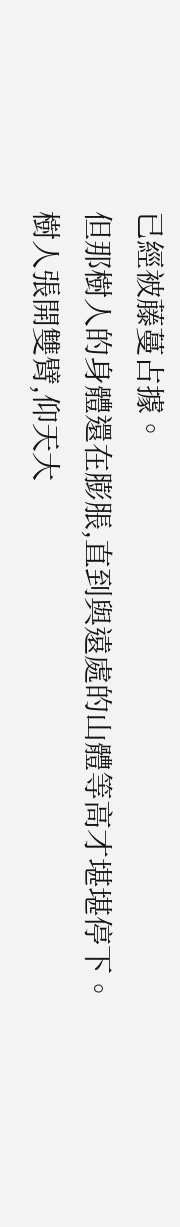已經被藤蔓占據。
但那樹人的身體還在膨脹,直到與遠處的山體等高才堪堪停下。
樹人張開雙臂,仰天大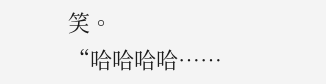笑。
“哈哈哈哈……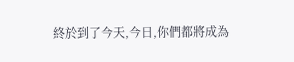終於到了今天,今日,你們都將成為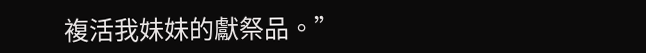複活我妹妹的獻祭品。”